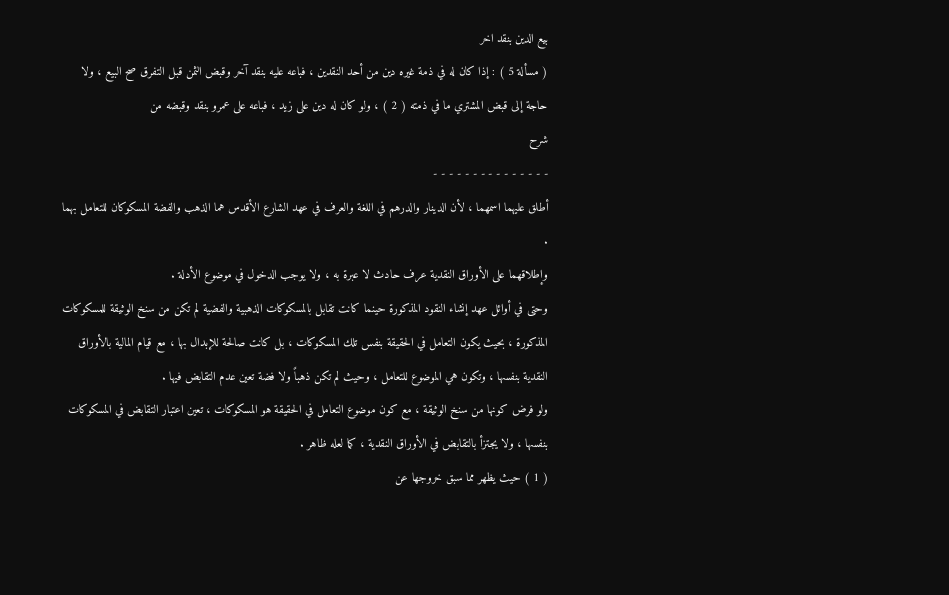بيع الدين بنقد اخر
( مسألة 5 ) : إذا كان له في ذمة غيره دين من أحد النقدين ، فباعه عليه بنقد آخر وقبض الثمن قبل التفرق صح البيع ، ولا حاجة إلى قبض المشتري ما في ذمته ( 2 ) ، ولو كان له دين على زيد ، فباعه على عمرو بنقد وقبضه من
شرح
- - - - - - - - - - - - - - -
أطلق عليهما اسمهما ، لأن الدينار والدرهم في اللغة والعرف في عهد الشارع الأقدس هما الذهب والفضة المسكوكان للتعامل بهما .
وإطلاقهما على الأوراق النقدية عرف حادث لا عبرة به ، ولا يوجب الدخول في موضوع الأدلة .
وحتى في أوائل عهد إنشاء النقود المذكورة حينما كانت تقابل بالمسكوكات الذهبية والفضية لم تكن من سنخ الوثيقة للمسكوكات المذكورة ، بحيث يكون التعامل في الحقيقة بنفس تلك المسكوكات ، بل كانت صالحة للإبدال بها ، مع قيام المالية بالأوراق النقدية بنفسها ، وتكون هي الموضوع للتعامل ، وحيث لم تكن ذهباً ولا فضة تعين عدم التقابض فيها .
ولو فرض كونها من سنخ الوثيقة ، مع كون موضوع التعامل في الحقيقة هو المسكوكات ، تعين اعتبار التقابض في المسكوكات بنفسها ، ولا يجتزأ بالتقابض في الأوراق النقدية ، كما لعله ظاهر .
( 1 ) حيث يظهر مما سبق خروجها عن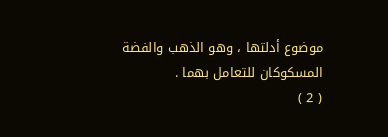موضوع أدلتها ، وهو الذهب والفضة المسكوكان للتعامل بهما .
( 2 )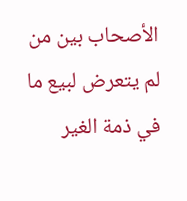الأصحاب بين من لم يتعرض لبيع ما في ذمة الغير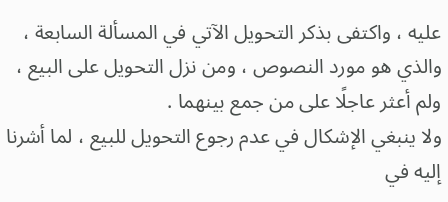عليه ، واكتفى بذكر التحويل الآتي في المسألة السابعة ، والذي هو مورد النصوص ، ومن نزل التحويل على البيع ، ولم أعثر عاجلًا على من جمع بينهما .
ولا ينبغي الإشكال في عدم رجوع التحويل للبيع ، لما أشرنا إليه في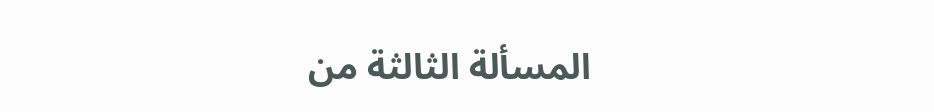المسألة الثالثة من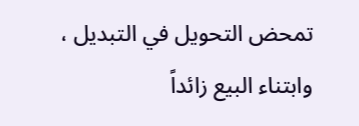تمحض التحويل في التبديل ، وابتناء البيع زائداً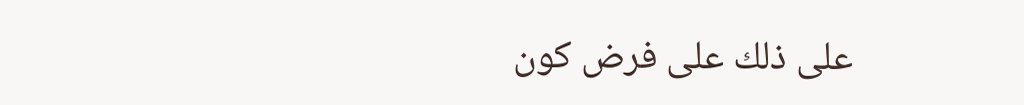على ذلك على فرض كون